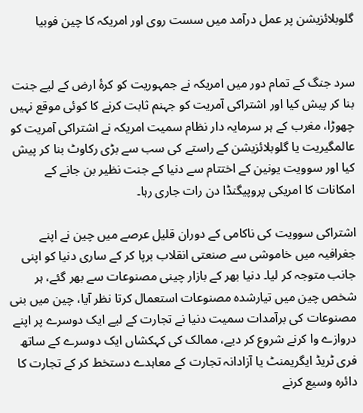گلوبلائزیشن پر عمل درآمد میں سست روی اور امریکہ کا چین فوبیا


سرد جنگ کے تمام دور میں امریکہ نے جمہوریت کو کرۂ ارض کے لیے جنت بنا کر پیش کیا اور اشتراکی آمریت کو جہنم ثابت کرنے کا کوئی موقع نہیں چھوڑا، مغرب کے ہر سرمایہ دار نظام سمیت امریکہ نے اشتراکی آمریت کو عالمگیریت یا گلوبلائزیشن کے راستے کی سب سے بڑی رکاوٹ بنا کر پیش کیا اور سوویت یونین کے اختتام سے دنیا کے جنت نظیر بن جانے کے امکانات کا امریکی پروپیگنڈا دن رات جاری رہا۔

اشتراکی سوویت کی ناکامی کے دوران قلیل عرصے میں چین نے اپنے جغرافیہ میں خاموشی سے صنعتی انقلاب برپا کر کے ساری دنیا کو اپنی جانب متوجہ کر لیا۔ دنیا بھر کے بازار چینی مصنوعات سے بھر گئے، ہر شخص چین میں تیارشدہ مصنوعات استعمال کرتا نظر آیا، چین میں بنی مصنوعات کی برآمدات سمیت دنیا نے تجارت کے لیے ایک دوسرے پر اپنے دروازے وا کرنے شروع کر دیے، ممالک کی کہکشاں ایک دوسرے کے ساتھ فری ٹریڈ ایگریمنٹ یا آزادانہ تجارت کے معاہدے دستخط کر کے تجارت کا دائرہ وسیع کرنے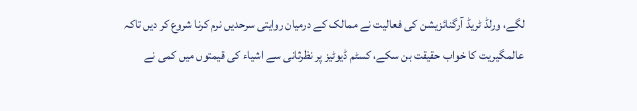لگے، ورلڈ ٹریڈ آرگنائزیشن کی فعالیت نے ممالک کے درمیان روایتی سرحدیں نرم کرنا شروع کر دیں تاکہ عالمگیریت کا خواب حقیقت بن سکے، کسٹم ڈیوٹیز پر نظرثانی سے اشیاء کی قیمتوں میں کمی نے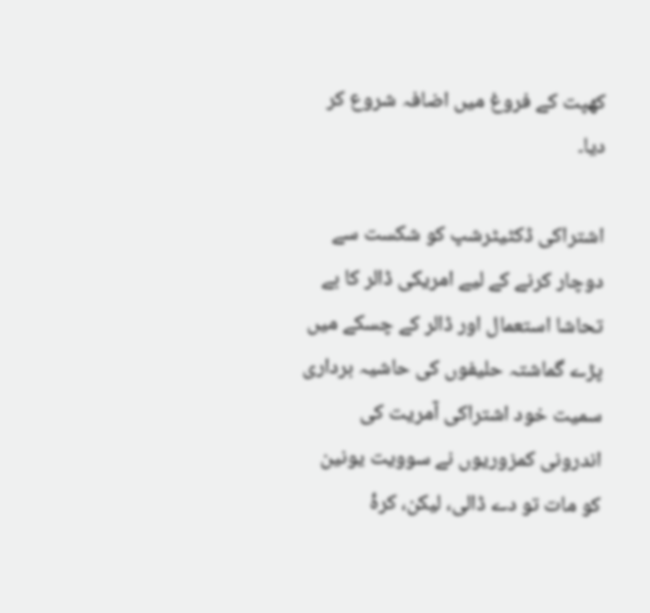کھپت کے فروغ میں اضافہ شروع کر دیا۔

اشتراکی ڈکٹیٹرشپ کو شکست سے دوچار کرنے کے لیے امریکی ڈالر کا بے تحاشا استعمال اور ڈالر کے چسکے میں پڑے گماشتہ حلیفوں کی حاشیہ برداری سمیت خود اشتراکی آمریت کی اندرونی کمزوریوں نے سوویت یونین کو مات تو دے ڈالی، لیکن، کرۂ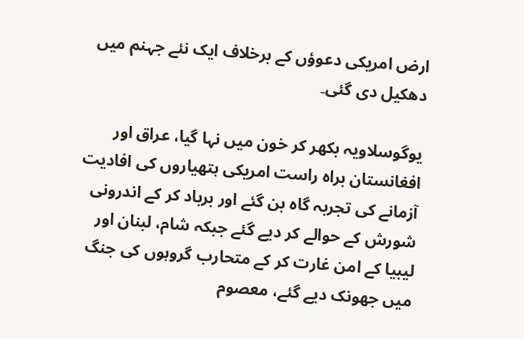ارض امریکی دعوؤں کے برخلاف ایک نئے جہنم میں دھکیل دی گئی۔

یوگوسلاویہ بکھر کر خون میں نہا گیا، عراق اور افغانستان براہ راست امریکی ہتھیاروں کی افادیت آزمانے کی تجربہ گاہ بن گئے اور برباد کر کے اندرونی شورش کے حوالے کر دیے گئے جبکہ شام، لبنان اور لیبیا کے امن غارت کر کے متحارب گروہوں کی جنگ میں جھونک دیے گئے، معصوم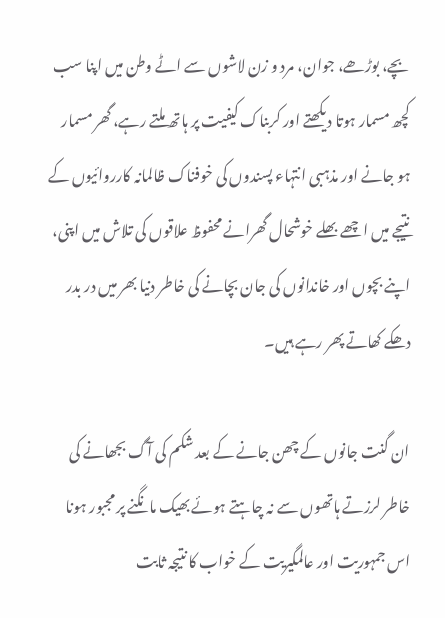بچے، بوڑھے، جوان، مرد و زن لاشوں سے اٹے وطن میں اپنا سب کچھ مسمار ہوتا دیکھتے اور کربناک کیفیت پر ہاتھ ملتے رہے، گھر مسمار ہو جانے اور مذہبی انتہاء پسندوں کی خوفناک ظالمانہ کارروائیوں کے نتیجے میں اچھے بھلے خوشحال گھرانے محفوظ علاقوں کی تلاش میں اپنی، اپنے بچوں اور خاندانوں کی جان بچانے کی خاطر دنیا بھر میں در بدر دھکے کھاتے پھر رہے ہیں۔

ان گنت جانوں کے چھن جانے کے بعد شکم کی آگ بجھانے کی خاطر لرزتے ہاتھوں سے نہ چاہتے ہوئے بھیک مانگنے پر مجبور ہونا اس جمہوریت اور عالمگیریت کے خواب کا نتیجہ ثابت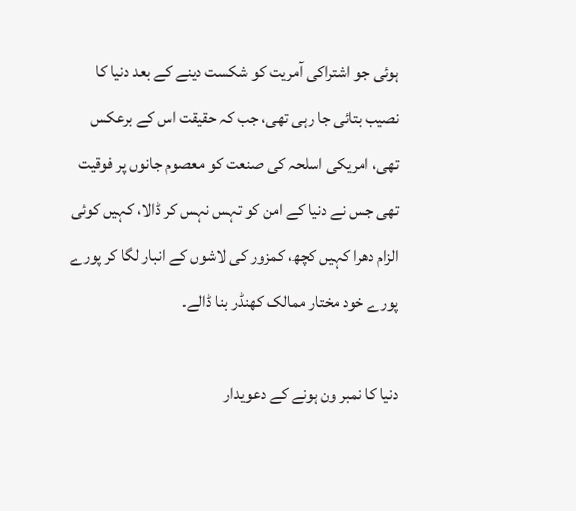ہوئی جو اشتراکی آمریت کو شکست دینے کے بعد دنیا کا نصیب بتائی جا رہی تھی، جب کہ حقیقت اس کے برعکس تھی، امریکی اسلحہ کی صنعت کو معصوم جانوں پر فوقیت تھی جس نے دنیا کے امن کو تہس نہس کر ڈالا، کہیں کوئی الزام دھرا کہیں کچھ، کمزور کی لاشوں کے انبار لگا کر پورے پورے خود مختار ممالک کھنڈر بنا ڈالے۔

دنیا کا نمبر ون ہونے کے دعویدار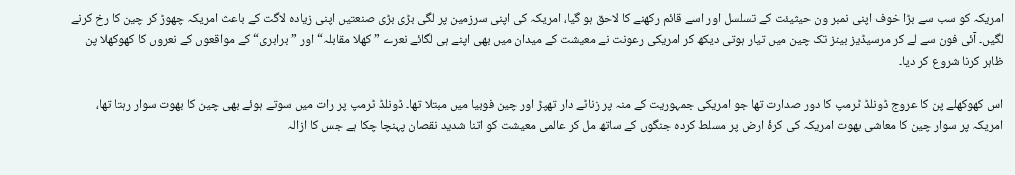امریکہ کو سب سے بڑا خوف اپنی نمبر ون حیثیئت کے تسلسل اور اسے قائم رکھنے کا لاحق ہو گیا، امریکہ کی اپنی سرزمین پر لگی بڑی بڑی صنعتیں اپنی زیادہ لاگت کے باعث امریکہ چھوڑ کر چین کا رخ کرنے لگیں۔ آئی فون سے لے کر مرسیڈیز بینز تک چین میں تیار ہوتی دیکھ کر امریکی رعونت نے معیشت کے میدان میں بھی اپنے ہی لگائے نعرے ”کھلا مقابلہ“ اور ”برابری“ کے مواقعوں کے نعروں کا کھوکھلا پن ظاہر کرنا شروع کر دیا۔

اس کھوکھلے پن کا عروج ڈونلڈ ٹرمپ کا دور صدارت تھا جو امریکی جمہوریت کے منہ پر زناٹے دار تھپڑ اور چین فوبیا میں مبتلا تھا۔ ڈونلڈ ٹرمپ پر رات میں سوتے ہوئے بھی چین کا بھوت سوار رہتا تھا، امریکہ پر سوار چین کا معاشی بھوت امریکہ کی کرۂ ارض پر مسلط کردہ جنگوں کے ساتھ مل کر عالمی معیشت کو اتنا شدید نقصان پہنچا چکا ہے جس کا ازالہ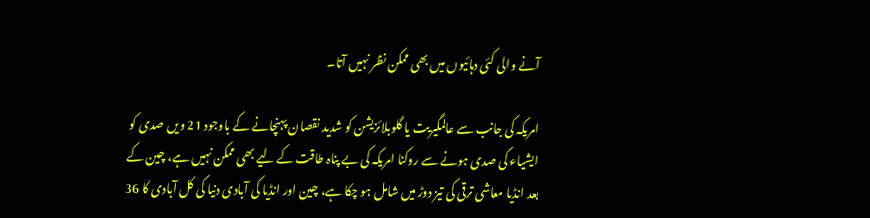آنے والی کئی دہائیوں میں بھی ممکن نظر نہیں آتا۔

امریکہ کی جانب سے عالمگیریت یا گلوبلائزیشن کو شدید نقصان پہنچانے کے باوجود 21 ویں صدی کو ایشیاء کی صدی ہونے سے روکنا امریکہ کی بے پناہ طاقت کے لیے بھی ممکن نہیں ہے، چین کے بعد انڈیا معاشی ترقی کی تیز دوڑ میں شامل ہو چکا ہے، چین اور انڈیا کی آبادی دنیا کی کل آبادی کا 36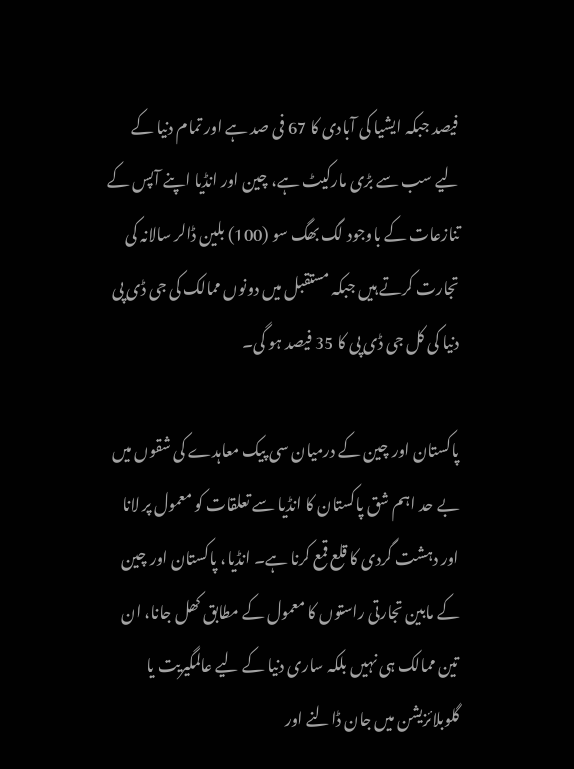فیصد جبکہ ایشیا کی آبادی کا 67 فی صد ہے اور تمام دنیا کے لیے سب سے بڑی مارکیٹ ہے، چین اور انڈیا اپنے آپس کے تنازعات کے باوجود لگ بھگ سو (100) بلین ڈالر سالانہ کی تجارت کرتے ہیں جبکہ مستقبل میں دونوں ممالک کی جی ڈی پی دنیا کی کل جی ڈی پی کا 35 فیصد ہو گی۔

پاکستان اور چین کے درمیان سی پیک معاہدے کی شقوں میں بے حد اہم شق پاکستان کا انڈیا سے تعلقات کو معمول پر لانا اور دہشت گردی کا قلع قمع کرنا ہے۔ انڈیا، پاکستان اور چین کے مابین تجارتی راستوں کا معمول کے مطابق کھل جانا، ان تین ممالک ہی نہیں بلکہ ساری دنیا کے لیے عالمگیریت یا گلوبلائزیشن میں جان ڈالنے اور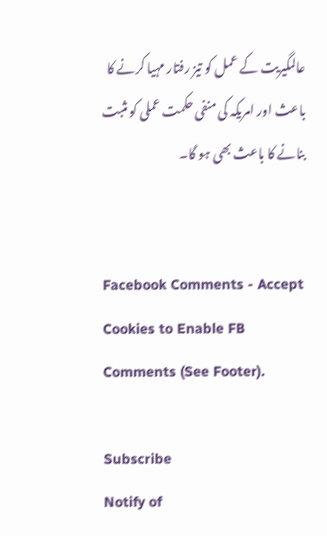عالمگیریت کے عمل کو تیز رفتار مہیا کرنے کا باعث اور امریکہ کی منفی حکمت عملی کو مثبت بنانے کا باعث بھی ہو گا۔


Facebook Comments - Accept Cookies to Enable FB Comments (See Footer).

Subscribe
Notify of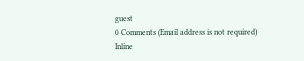guest
0 Comments (Email address is not required)
Inline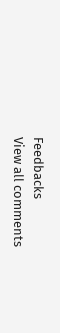Feedbacks
View all comments